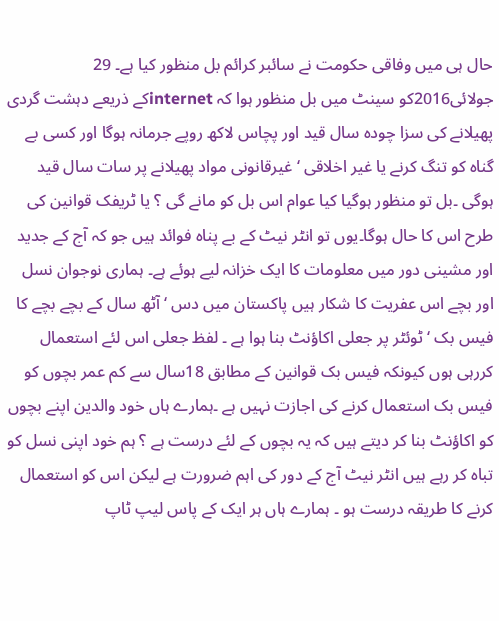حال ہی میں وفاقی حکومت نے سائبر کرائم بل منظور کیا ہے۔ 29 جولائی2016کو سینٹ میں بل منظور ہوا کہ internetکے ذریعے دہشت گردی پھیلانے کی سزا چودہ سال قید اور پچاس لاکھ روپے جرمانہ ہوگا اور کسی بے گناہ کو تنگ کرنے یا غیر اخلاقی ‘ غیرقانونی مواد پھیلانے پر سات سال قید ہوگی ۔بل تو منظور ہوگیا کیا عوام اس بل کو مانے گی ؟ یا ٹریفک قوانین کی طرح اس کا حال ہوگا۔یوں تو انٹر نیٹ کے بے پناہ فوائد ہیں جو کہ آج کے جدید اور مشینی دور میں معلومات کا ایک خزانہ لیے ہوئے ہے۔ ہماری نوجوان نسل اور بچے اس عفریت کا شکار ہیں پاکستان میں دس ‘ آٹھ سال کے بچے بچے کا فیس بک ‘ ٹوئٹر پر جعلی اکاؤنٹ بنا ہوا ہے ۔ لفظ جعلی اس لئے استعمال کررہی ہوں کیونکہ فیس بک قوانین کے مطابق 18سال سے کم عمر بچوں کو فیس بک استعمال کرنے کی اجازت نہیں ہے ۔ہمارے ہاں خود والدین اپنے بچوں کو اکاؤنٹ بنا کر دیتے ہیں کہ یہ بچوں کے لئے درست ہے ؟ ہم خود اپنی نسل کو تباہ کر رہے ہیں انٹر نیٹ آج کے دور کی اہم ضرورت ہے لیکن اس کو استعمال کرنے کا طریقہ درست ہو ۔ ہمارے ہاں ہر ایک کے پاس لیپ ٹاپ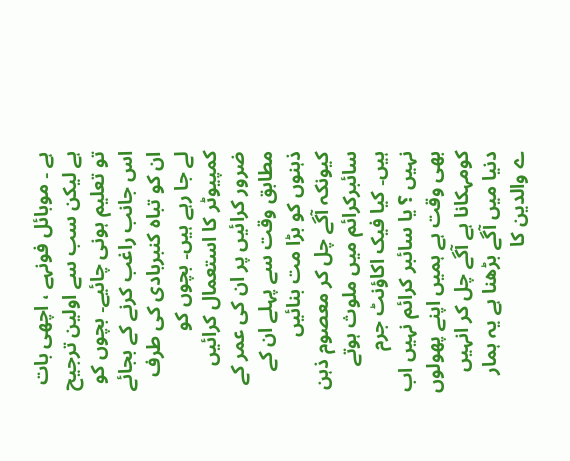ہے ۔ موبائل فونہے ، اچھی بات ہے لیکن سب سے اولین ترجیح تو تعلیم ہونی چائیے۔ بچوں کو اس جانب راغب کرنے کے بجائے ان کو تباہ کنبربادی کی طرف لے جا رہے ہیں۔ بچوں کو کمپیوٹر کا استعمال کرائیں ضرور کرائیں پر ان کی عمر کے مطابق وقت سے پہلے ان کے ذہنوں کو بڑا مت بنائیں کیونکہ آگے چل کر معصوم ذہن سائبرکرائم میں ملوث ہوتے ہیں۔ کیا فیک اکاؤنٹ جرم نہیں ؟ یا سائبر کرائم نہیں اب بھی وقت ہے ہمیں اپنے پھولوں کومہکانا ہے آگے چل کر انہیں دنیا میں آگے بڑھنا ہے یہ ہمار ے والدین کا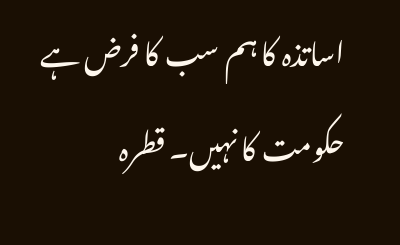اساتذہ کا ہم سب کا فرض ہے حکومت کا نہیں۔ قطرہ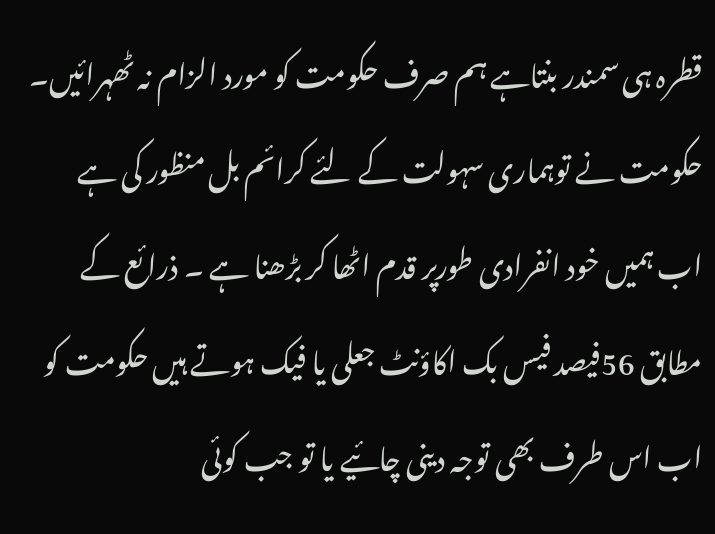قطرہ ہی سمندر بنتاہے ہم صرف حکومت کو مورد الزام نہ ٹھہرائیں۔ حکومت نے توہماری سہولت کے لئے کرائم بل منظور کی ہے اب ہمیں خود انفرادی طورپر قدم اٹھا کر بڑھنا ہے ۔ ذرائع کے مطابق 56فیصد فیس بک اکاؤنٹ جعلی یا فیک ہوتے ہیں حکومت کو اب اس طرف بھی توجہ دینی چائیے یا تو جب کوئی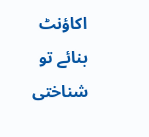اکاؤنٹ بنائے تو شناختی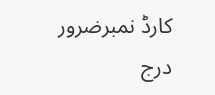کارڈ نمبرضرور درج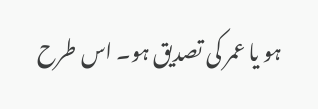ہو یا عمر کی تصدیق ہو۔ اس طرح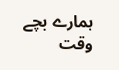ہمارے بچے وقت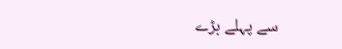سے پہلے بڑے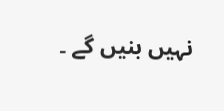نہیں بنیں گے ۔